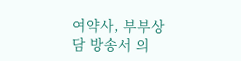여약사, 부부상담 방송서 의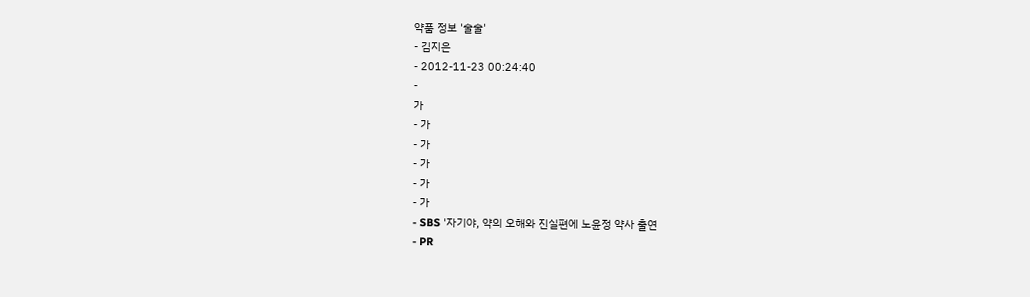약품 정보 '술술'
- 김지은
- 2012-11-23 00:24:40
-
가
- 가
- 가
- 가
- 가
- 가
- SBS '자기야, 약의 오해와 진실편에 노윤정 약사 출연
- PR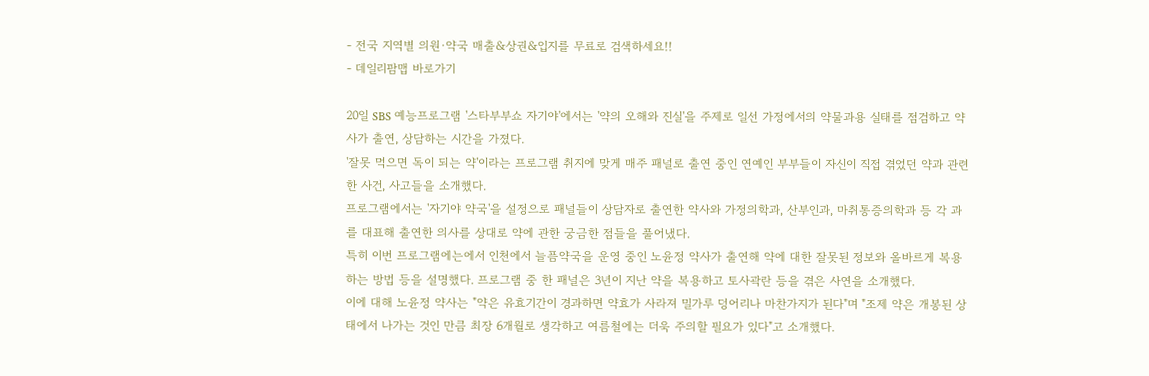- 전국 지역별 의원·약국 매출&상권&입지를 무료로 검색하세요!!
- 데일리팜맵 바로가기

20일 SBS 예능프로그램 '스타부부쇼 자기야'에서는 '약의 오해와 진실'을 주제로 일선 가정에서의 약물과용 실태를 점검하고 약사가 출연, 상담하는 시간을 가졌다.
'잘못 먹으면 독이 되는 약'이라는 프로그램 취지에 맞게 매주 패널로 출연 중인 연예인 부부들이 자신이 직접 겪었던 약과 관련한 사건, 사고들을 소개했다.
프로그램에서는 '자기야 약국'을 설정으로 패널들이 상담자로 출연한 약사와 가정의학과, 산부인과, 마취통증의학과 등 각 과를 대표해 출연한 의사를 상대로 약에 관한 궁금한 점들을 풀어냈다.
특히 이번 프로그램에는에서 인천에서 늘픔약국을 운영 중인 노윤정 약사가 출연해 약에 대한 잘못된 정보와 올바르게 복용하는 방법 등을 설명했다. 프로그램 중 한 패널은 3년이 지난 약을 복용하고 토사곽란 등을 겪은 사연을 소개했다.
이에 대해 노윤정 약사는 "약은 유효기간이 경과하면 약효가 사라져 밀가루 덩어리나 마찬가지가 된다"며 "조제 약은 개봉된 상태에서 나가는 것인 만큼 최장 6개월로 생각하고 여름철에는 더욱 주의할 필요가 있다"고 소개했다.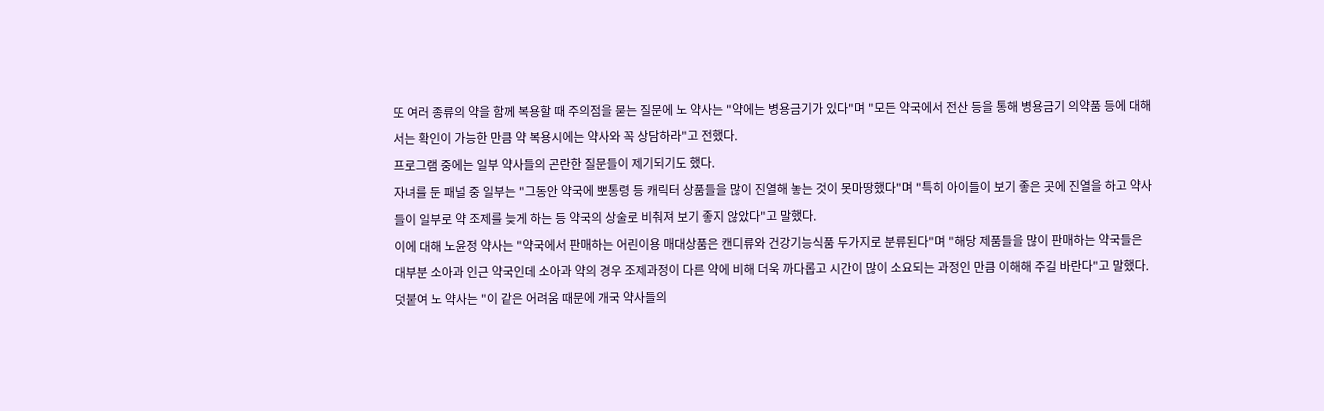또 여러 종류의 약을 함께 복용할 때 주의점을 묻는 질문에 노 약사는 "약에는 병용금기가 있다"며 "모든 약국에서 전산 등을 통해 병용금기 의약품 등에 대해서는 확인이 가능한 만큼 약 복용시에는 약사와 꼭 상담하라"고 전했다.
프로그램 중에는 일부 약사들의 곤란한 질문들이 제기되기도 했다.
자녀를 둔 패널 중 일부는 "그동안 약국에 뽀통령 등 캐릭터 상품들을 많이 진열해 놓는 것이 못마땅했다"며 "특히 아이들이 보기 좋은 곳에 진열을 하고 약사들이 일부로 약 조제를 늦게 하는 등 약국의 상술로 비춰져 보기 좋지 않았다"고 말했다.
이에 대해 노윤정 약사는 "약국에서 판매하는 어린이용 매대상품은 캔디류와 건강기능식품 두가지로 분류된다"며 "해당 제품들을 많이 판매하는 약국들은 대부분 소아과 인근 약국인데 소아과 약의 경우 조제과정이 다른 약에 비해 더욱 까다롭고 시간이 많이 소요되는 과정인 만큼 이해해 주길 바란다"고 말했다.
덧붙여 노 약사는 "이 같은 어려움 때문에 개국 약사들의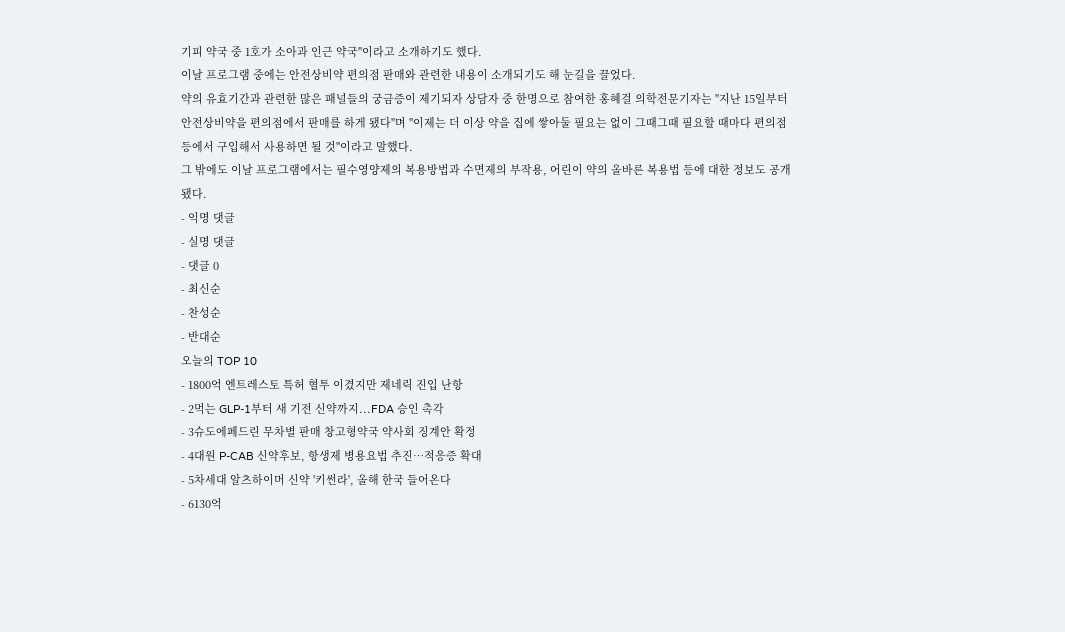기피 약국 중 1호가 소아과 인근 약국"이라고 소개하기도 했다.
이날 프로그램 중에는 안전상비약 편의점 판매와 관련한 내용이 소개되기도 해 눈길을 끌었다.
약의 유효기간과 관련한 많은 패널들의 궁금증이 제기되자 상담자 중 한명으로 참여한 홍혜걸 의학전문기자는 "지난 15일부터 안전상비약을 편의점에서 판매를 하게 됐다"며 "이제는 더 이상 약을 집에 쌓아둘 필요는 없이 그때그때 필요할 때마다 편의점 등에서 구입해서 사용하면 될 것"이라고 말했다.
그 밖에도 이날 프로그램에서는 필수영양제의 복용방법과 수면제의 부작용, 어린이 약의 올바른 복용법 등에 대한 정보도 공개됐다.
- 익명 댓글
- 실명 댓글
- 댓글 0
- 최신순
- 찬성순
- 반대순
오늘의 TOP 10
- 1800억 엔트레스토 특허 혈투 이겼지만 제네릭 진입 난항
- 2먹는 GLP-1부터 새 기전 신약까지...FDA 승인 촉각
- 3슈도에페드린 무차별 판매 창고형약국 약사회 징계안 확정
- 4대원 P-CAB 신약후보, 항생제 병용요법 추진…적응증 확대
- 5차세대 알츠하이머 신약 '키썬라', 올해 한국 들어온다
- 6130억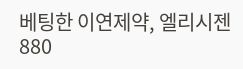베팅한 이연제약, 엘리시젠 880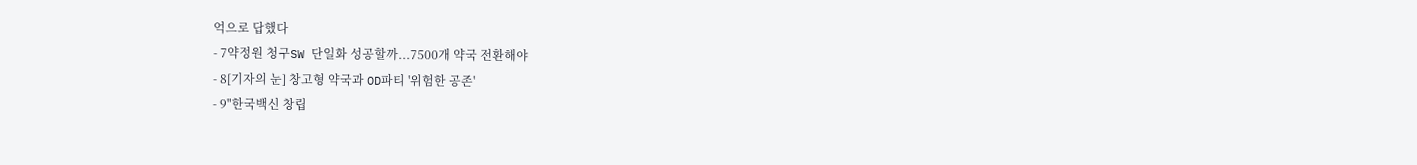억으로 답했다
- 7약정원 청구SW 단일화 성공할까...7500개 약국 전환해야
- 8[기자의 눈] 창고형 약국과 OD파티 '위험한 공존'
- 9"한국백신 창립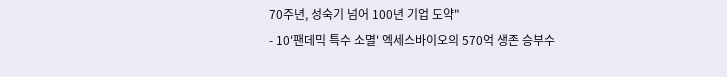70주년, 성숙기 넘어 100년 기업 도약"
- 10'팬데믹 특수 소멸' 엑세스바이오의 570억 생존 승부수